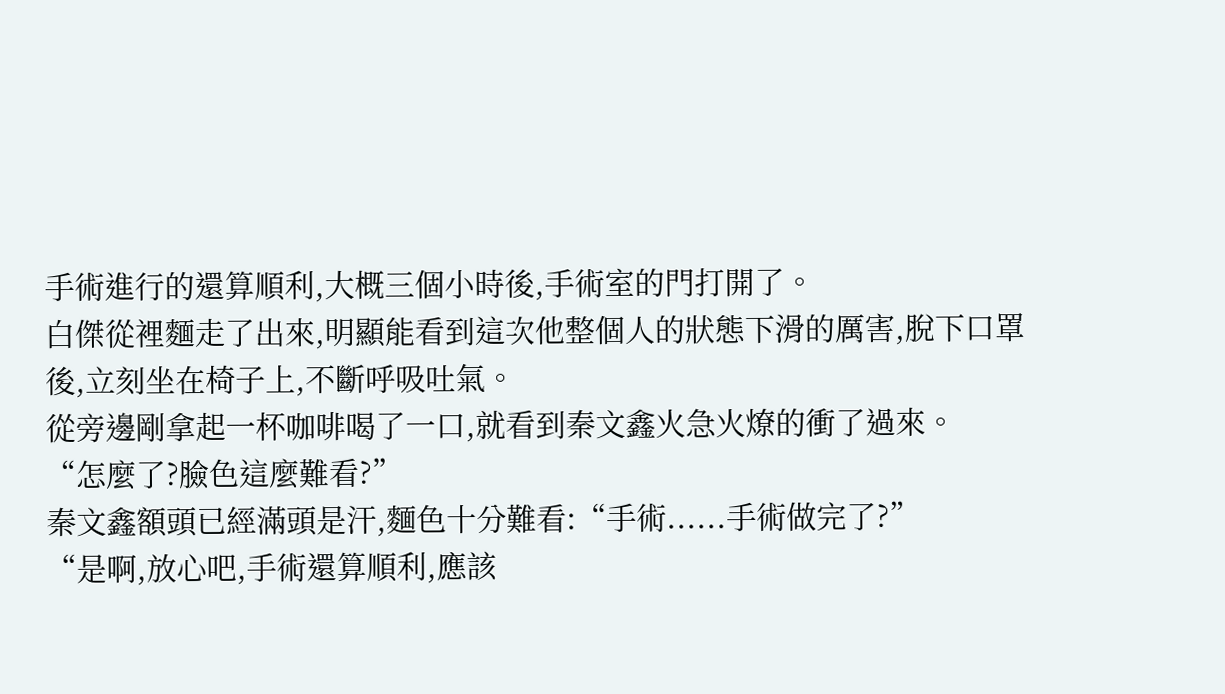手術進行的還算順利,大概三個小時後,手術室的門打開了。
白傑從裡麵走了出來,明顯能看到這次他整個人的狀態下滑的厲害,脫下口罩後,立刻坐在椅子上,不斷呼吸吐氣。
從旁邊剛拿起一杯咖啡喝了一口,就看到秦文鑫火急火燎的衝了過來。
“怎麼了?臉色這麼難看?”
秦文鑫額頭已經滿頭是汗,麵色十分難看:“手術......手術做完了?”
“是啊,放心吧,手術還算順利,應該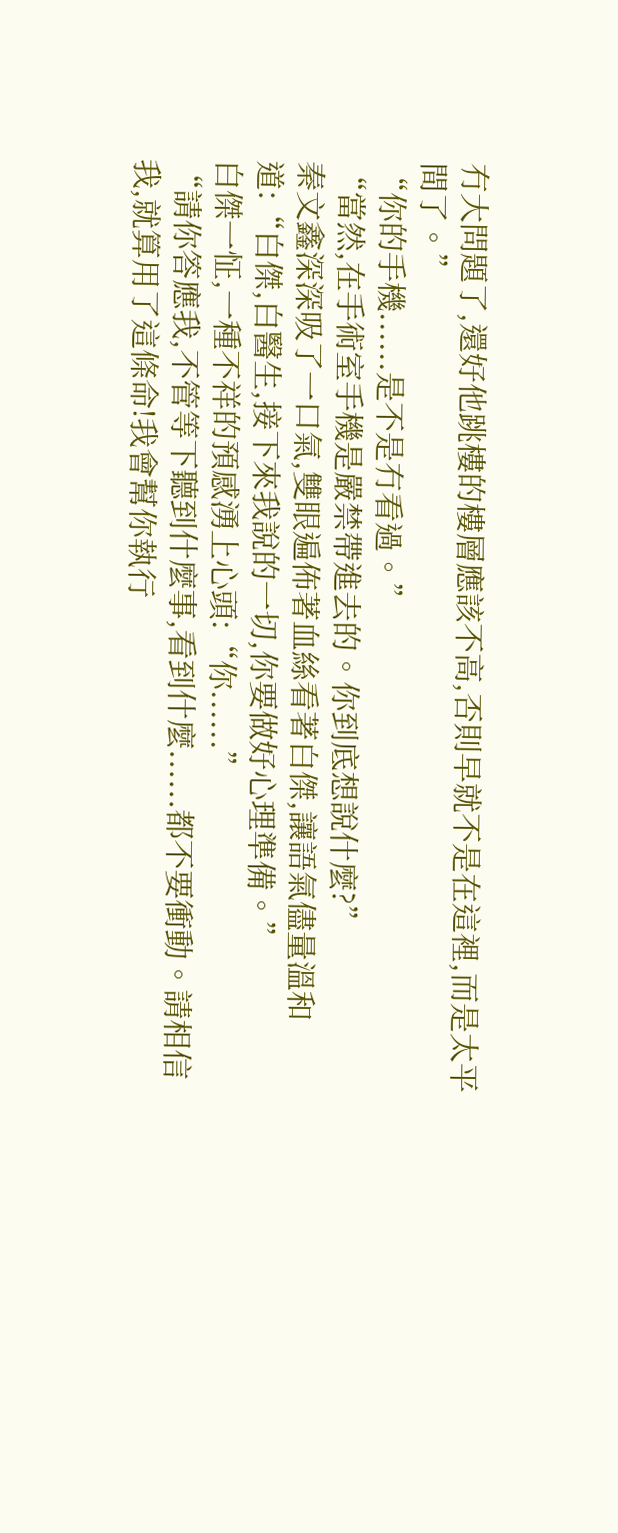冇大問題了,還好他跳樓的樓層應該不高,否則早就不是在這裡,而是太平間了。”
“你的手機......是不是冇看過。”
“當然,在手術室手機是嚴禁帶進去的。你到底想說什麼?”
秦文鑫深深吸了一口氣,雙眼遍佈著血絲看著白傑,讓語氣儘量溫和道:“白傑,白醫生,接下來我說的一切,你要做好心理準備。”
白傑一怔,一種不祥的預感湧上心頭:“你......”
“請你答應我,不管等下聽到什麼事,看到什麼......都不要衝動。請相信我,就算用了這條命!我會幫你執行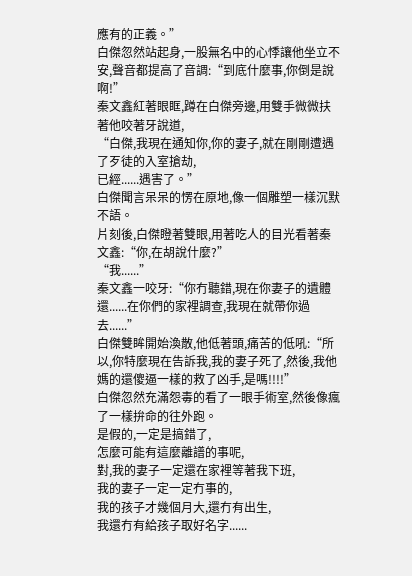應有的正義。”
白傑忽然站起身,一股無名中的心悸讓他坐立不安,聲音都提高了音調:“到底什麼事,你倒是說啊!”
秦文鑫紅著眼眶,蹲在白傑旁邊,用雙手微微扶著他咬著牙說道,
“白傑,我現在通知你,你的妻子,就在剛剛遭遇了歹徒的入室搶劫,
已經......遇害了。”
白傑聞言呆呆的愣在原地,像一個雕塑一樣沉默不語。
片刻後,白傑瞪著雙眼,用著吃人的目光看著秦文鑫:“你,在胡說什麼?”
“我......”
秦文鑫一咬牙:“你冇聽錯,現在你妻子的遺體還......在你們的家裡調查,我現在就帶你過去......”
白傑雙眸開始渙散,他低著頭,痛苦的低吼:“所以,你特麼現在告訴我,我的妻子死了,然後,我他媽的還傻逼一樣的救了凶手,是嗎!!!!”
白傑忽然充滿怨毒的看了一眼手術室,然後像瘋了一樣拚命的往外跑。
是假的,一定是搞錯了,
怎麼可能有這麼離譜的事呢,
對,我的妻子一定還在家裡等著我下班,
我的妻子一定一定冇事的,
我的孩子才幾個月大,還冇有出生,
我還冇有給孩子取好名字......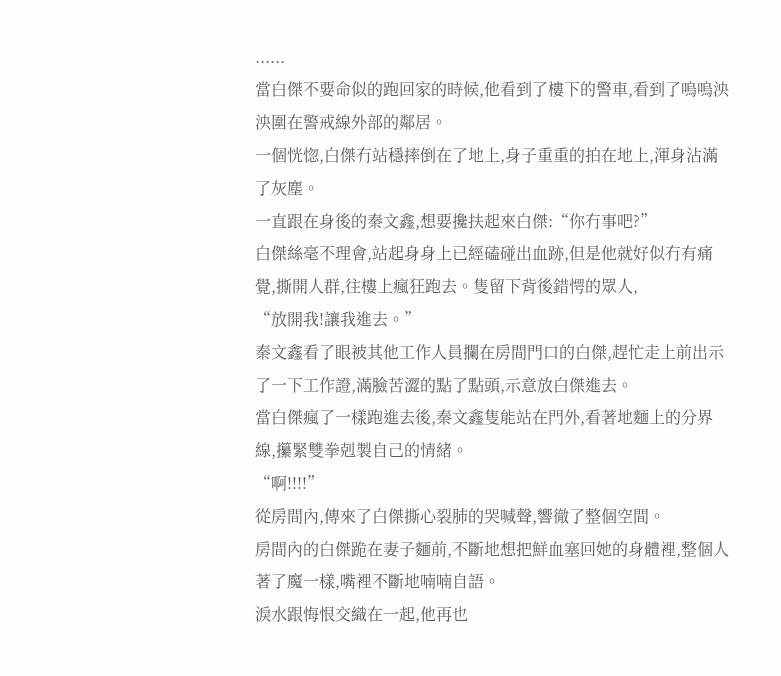......
當白傑不要命似的跑回家的時候,他看到了樓下的警車,看到了嗚嗚泱泱圍在警戒線外部的鄰居。
一個恍惚,白傑冇站穩摔倒在了地上,身子重重的拍在地上,渾身沾滿了灰塵。
一直跟在身後的秦文鑫,想要攙扶起來白傑:“你冇事吧?”
白傑絲毫不理會,站起身身上已經磕碰出血跡,但是他就好似冇有痛覺,撕開人群,往樓上瘋狂跑去。隻留下背後錯愕的眾人,
“放開我!讓我進去。”
秦文鑫看了眼被其他工作人員攔在房間門口的白傑,趕忙走上前出示了一下工作證,滿臉苦澀的點了點頭,示意放白傑進去。
當白傑瘋了一樣跑進去後,秦文鑫隻能站在門外,看著地麵上的分界線,攥緊雙拳剋製自己的情緒。
“啊!!!!”
從房間內,傳來了白傑撕心裂肺的哭喊聲,響徹了整個空間。
房間內的白傑跪在妻子麵前,不斷地想把鮮血塞回她的身體裡,整個人著了魔一樣,嘴裡不斷地喃喃自語。
淚水跟悔恨交織在一起,他再也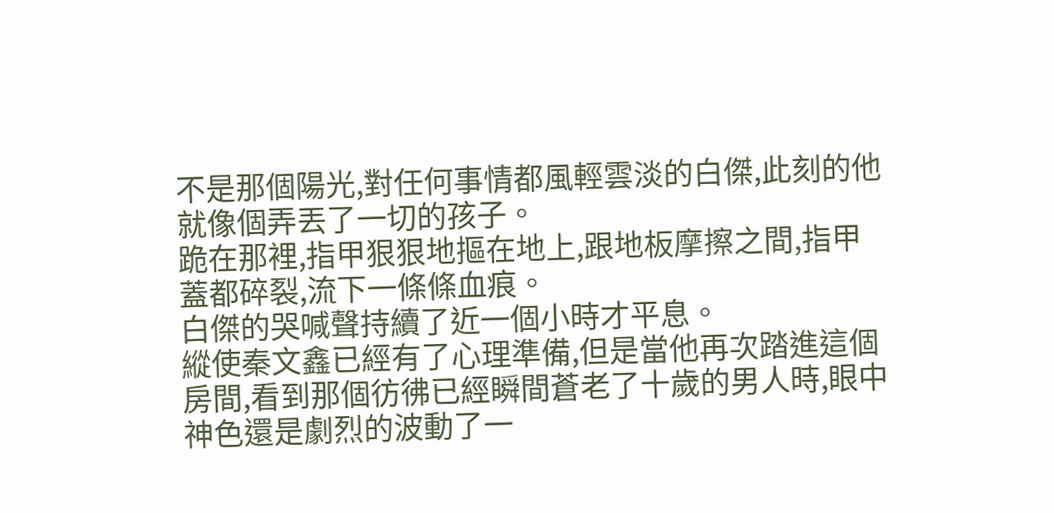不是那個陽光,對任何事情都風輕雲淡的白傑,此刻的他就像個弄丟了一切的孩子。
跪在那裡,指甲狠狠地摳在地上,跟地板摩擦之間,指甲蓋都碎裂,流下一條條血痕。
白傑的哭喊聲持續了近一個小時才平息。
縱使秦文鑫已經有了心理準備,但是當他再次踏進這個房間,看到那個彷彿已經瞬間蒼老了十歲的男人時,眼中神色還是劇烈的波動了一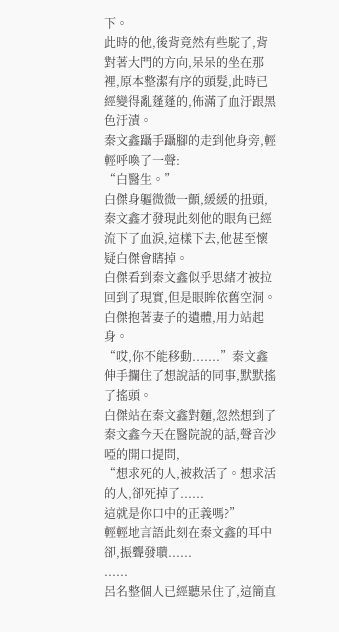下。
此時的他,後背竟然有些駝了,背對著大門的方向,呆呆的坐在那裡,原本整潔有序的頭髮,此時已經變得亂蓬蓬的,佈滿了血汙跟黑色汙漬。
秦文鑫躡手躡腳的走到他身旁,輕輕呼喚了一聲:
“白醫生。”
白傑身軀微微一顫,緩緩的扭頭,秦文鑫才發現此刻他的眼角已經流下了血淚,這樣下去,他甚至懷疑白傑會瞎掉。
白傑看到秦文鑫似乎思緒才被拉回到了現實,但是眼眸依舊空洞。
白傑抱著妻子的遺體,用力站起身。
“哎,你不能移動.......”秦文鑫伸手攔住了想說話的同事,默默搖了搖頭。
白傑站在秦文鑫對麵,忽然想到了秦文鑫今天在醫院說的話,聲音沙啞的開口提問,
“想求死的人,被救活了。想求活的人,卻死掉了......
這就是你口中的正義嗎?”
輕輕地言語此刻在秦文鑫的耳中卻,振聾發聵......
......
呂名整個人已經聽呆住了,這簡直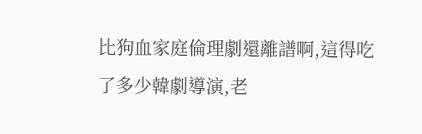比狗血家庭倫理劇還離譜啊,這得吃了多少韓劇導演,老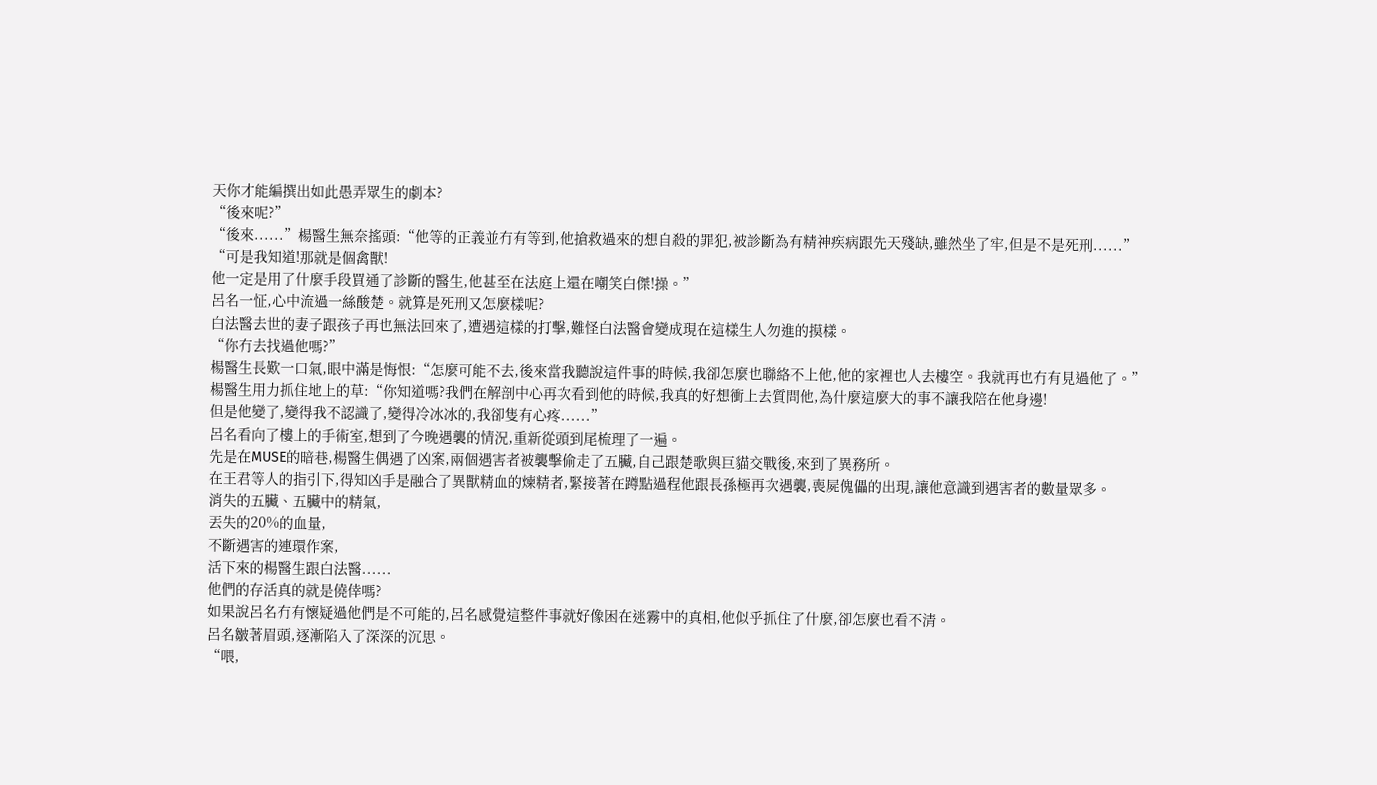天你才能編撰出如此愚弄眾生的劇本?
“後來呢?”
“後來......”楊醫生無奈搖頭:“他等的正義並冇有等到,他搶救過來的想自殺的罪犯,被診斷為有精神疾病跟先天殘缺,雖然坐了牢,但是不是死刑......”
“可是我知道!那就是個禽獸!
他一定是用了什麼手段買通了診斷的醫生,他甚至在法庭上還在嘲笑白傑!操。”
呂名一怔,心中流過一絲酸楚。就算是死刑又怎麼樣呢?
白法醫去世的妻子跟孩子再也無法回來了,遭遇這樣的打擊,難怪白法醫會變成現在這樣生人勿進的摸樣。
“你冇去找過他嗎?”
楊醫生長歎一口氣,眼中滿是悔恨:“怎麼可能不去,後來當我聽說這件事的時候,我卻怎麼也聯絡不上他,他的家裡也人去樓空。我就再也冇有見過他了。”
楊醫生用力抓住地上的草:“你知道嗎?我們在解剖中心再次看到他的時候,我真的好想衝上去質問他,為什麼這麼大的事不讓我陪在他身邊!
但是他變了,變得我不認識了,變得冷冰冰的,我卻隻有心疼......”
呂名看向了樓上的手術室,想到了今晚遇襲的情況,重新從頭到尾梳理了一遍。
先是在MUSE的暗巷,楊醫生偶遇了凶案,兩個遇害者被襲擊偷走了五臟,自己跟楚歌與巨貓交戰後,來到了異務所。
在王君等人的指引下,得知凶手是融合了異獸精血的煉精者,緊接著在蹲點過程他跟長孫極再次遇襲,喪屍傀儡的出現,讓他意識到遇害者的數量眾多。
消失的五臟、五臟中的精氣,
丟失的20%的血量,
不斷遇害的連環作案,
活下來的楊醫生跟白法醫......
他們的存活真的就是僥倖嗎?
如果說呂名冇有懷疑過他們是不可能的,呂名感覺這整件事就好像困在迷霧中的真相,他似乎抓住了什麼,卻怎麼也看不清。
呂名皺著眉頭,逐漸陷入了深深的沉思。
“喂,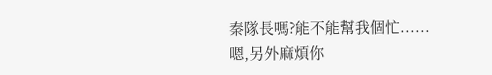秦隊長嗎?能不能幫我個忙......
嗯,另外麻煩你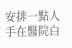安排一點人手在醫院白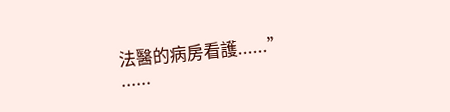法醫的病房看護......”
......